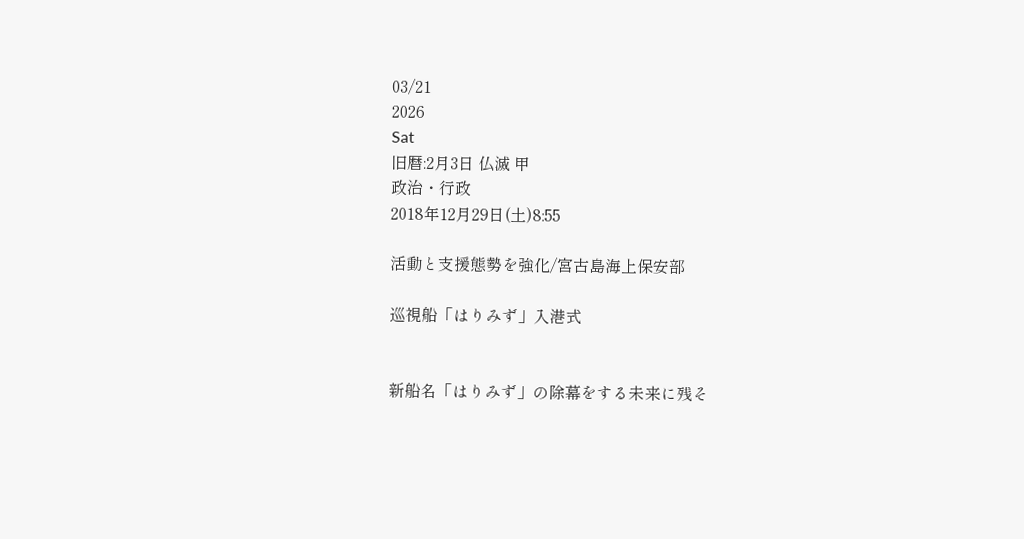03/21
2026
Sat
旧暦:2月3日 仏滅 甲
政治・行政
2018年12月29日(土)8:55

活動と支援態勢を強化/宮古島海上保安部

巡視船「はりみず」入港式


新船名「はりみず」の除幕をする未来に残そ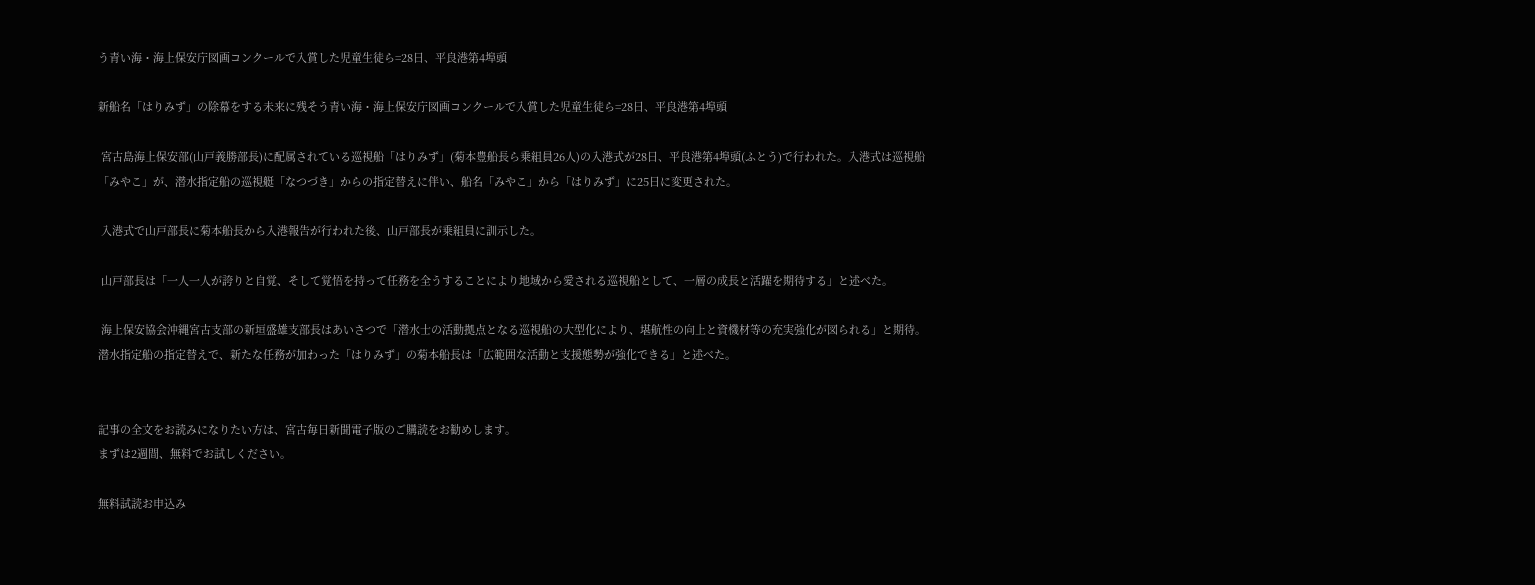う青い海・海上保安庁図画コンクールで入賞した児童生徒ら=28日、平良港第4埠頭

新船名「はりみず」の除幕をする未来に残そう青い海・海上保安庁図画コンクールで入賞した児童生徒ら=28日、平良港第4埠頭

 宮古島海上保安部(山戸義勝部長)に配属されている巡視船「はりみず」(菊本豊船長ら乗組員26人)の入港式が28日、平良港第4埠頭(ふとう)で行われた。入港式は巡視船「みやこ」が、潜水指定船の巡視艇「なつづき」からの指定替えに伴い、船名「みやこ」から「はりみず」に25日に変更された。

 入港式で山戸部長に菊本船長から入港報告が行われた後、山戸部長が乗組員に訓示した。

 山戸部長は「一人一人が誇りと自覚、そして覚悟を持って任務を全うすることにより地域から愛される巡視船として、一層の成長と活躍を期待する」と述べた。

 海上保安協会沖縄宮古支部の新垣盛雄支部長はあいさつで「潜水士の活動拠点となる巡視船の大型化により、堪航性の向上と資機材等の充実強化が図られる」と期待。潜水指定船の指定替えで、新たな任務が加わった「はりみず」の菊本船長は「広範囲な活動と支援態勢が強化できる」と述べた。


記事の全文をお読みになりたい方は、宮古毎日新聞電子版のご購読をお勧めします。
まずは2週間、無料でお試しください。

無料試読お申込み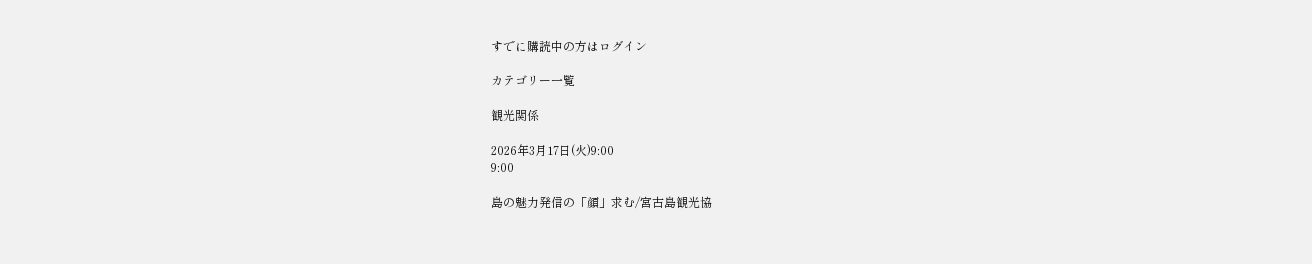すでに購読中の方はログイン

カテゴリー一覧

観光関係

2026年3月17日(火)9:00
9:00

島の魅力発信の「顔」求む/宮古島観光協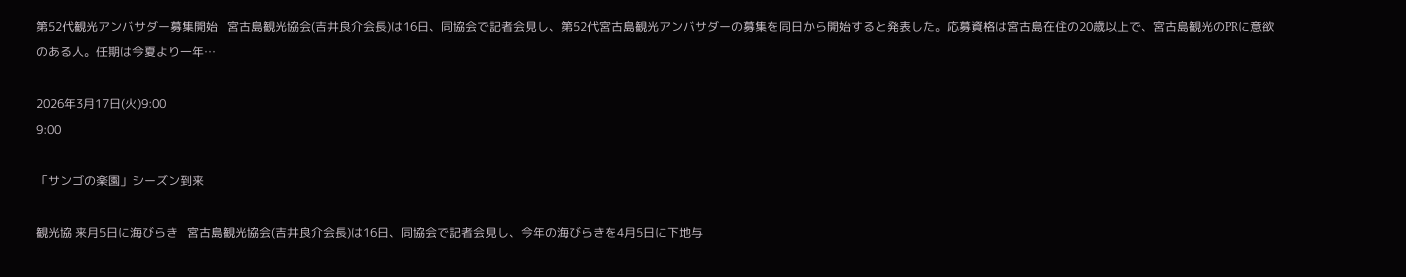第52代観光アンバサダー募集開始   宮古島観光協会(吉井良介会長)は16日、同協会で記者会見し、第52代宮古島観光アンバサダーの募集を同日から開始すると発表した。応募資格は宮古島在住の20歳以上で、宮古島観光のPRに意欲のある人。任期は今夏より一年…

2026年3月17日(火)9:00
9:00

「サンゴの楽園」シーズン到来

観光協 来月5日に海びらき   宮古島観光協会(吉井良介会長)は16日、同協会で記者会見し、今年の海びらきを4月5日に下地与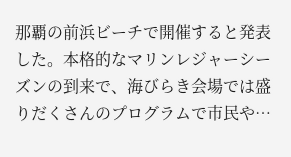那覇の前浜ビーチで開催すると発表した。本格的なマリンレジャーシーズンの到来で、海びらき会場では盛りだくさんのプログラムで市民や…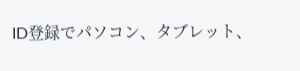ID登録でパソコン、タブレット、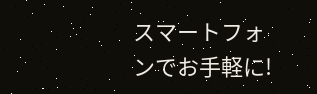スマートフォンでお手軽に!